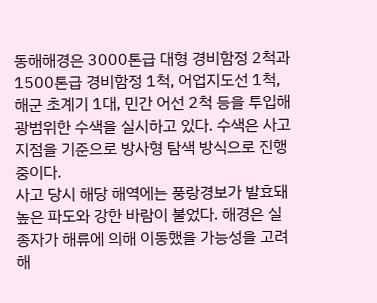동해해경은 3000톤급 대형 경비함정 2척과 1500톤급 경비함정 1척, 어업지도선 1척, 해군 초계기 1대, 민간 어선 2척 등을 투입해 광범위한 수색을 실시하고 있다. 수색은 사고 지점을 기준으로 방사형 탐색 방식으로 진행 중이다.
사고 당시 해당 해역에는 풍랑경보가 발효돼 높은 파도와 강한 바람이 불었다. 해경은 실종자가 해류에 의해 이동했을 가능성을 고려해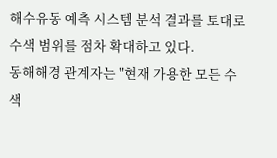해수유동 예측 시스템 분석 결과를 토대로 수색 범위를 점차 확대하고 있다.
동해해경 관계자는 "현재 가용한 모든 수색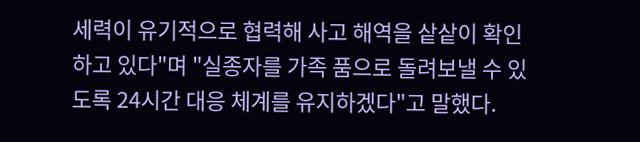세력이 유기적으로 협력해 사고 해역을 샅샅이 확인하고 있다"며 "실종자를 가족 품으로 돌려보낼 수 있도록 24시간 대응 체계를 유지하겠다"고 말했다.